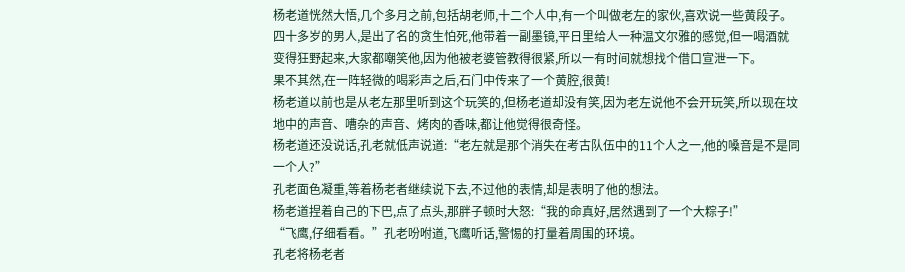杨老道恍然大悟,几个多月之前,包括胡老师,十二个人中,有一个叫做老左的家伙,喜欢说一些黄段子。
四十多岁的男人,是出了名的贪生怕死,他带着一副墨镜,平日里给人一种温文尔雅的感觉,但一喝酒就变得狂野起来,大家都嘲笑他,因为他被老婆管教得很紧,所以一有时间就想找个借口宣泄一下。
果不其然,在一阵轻微的喝彩声之后,石门中传来了一个黄腔,很黄!
杨老道以前也是从老左那里听到这个玩笑的,但杨老道却没有笑,因为老左说他不会开玩笑,所以现在坟地中的声音、嘈杂的声音、烤肉的香味,都让他觉得很奇怪。
杨老道还没说话,孔老就低声说道:“老左就是那个消失在考古队伍中的11个人之一,他的嗓音是不是同一个人?”
孔老面色凝重,等着杨老者继续说下去,不过他的表情,却是表明了他的想法。
杨老道捏着自己的下巴,点了点头,那胖子顿时大怒:“我的命真好,居然遇到了一个大粽子!”
“飞鹰,仔细看看。”孔老吩咐道,飞鹰听话,警惕的打量着周围的环境。
孔老将杨老者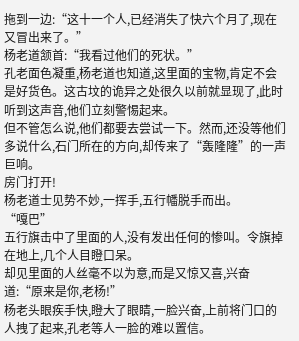拖到一边:“这十一个人,已经消失了快六个月了,现在又冒出来了。”
杨老道颔首:“我看过他们的死状。”
孔老面色凝重,杨老道也知道,这里面的宝物,肯定不会是好货色。这古坟的诡异之处很久以前就显现了,此时听到这声音,他们立刻警惕起来。
但不管怎么说,他们都要去尝试一下。然而,还没等他们多说什么,石门所在的方向,却传来了“轰隆隆”的一声巨响。
房门打开!
杨老道士见势不妙,一挥手,五行幡脱手而出。
“嘎巴”
五行旗击中了里面的人,没有发出任何的惨叫。令旗掉在地上,几个人目瞪口呆。
却见里面的人丝毫不以为意,而是又惊又喜,兴奋道:“原来是你,老杨!”
杨老头眼疾手快,瞪大了眼睛,一脸兴奋,上前将门口的人拽了起来,孔老等人一脸的难以置信。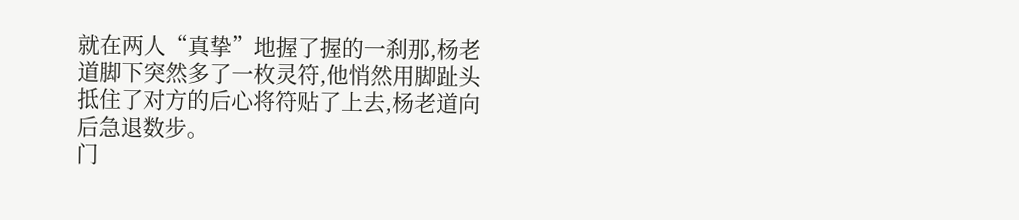就在两人“真挚”地握了握的一刹那,杨老道脚下突然多了一枚灵符,他悄然用脚趾头抵住了对方的后心将符贴了上去,杨老道向后急退数步。
门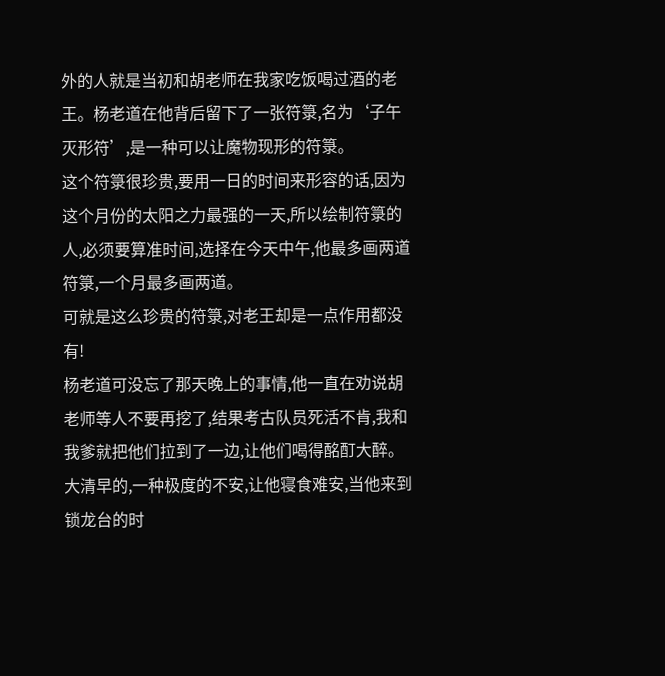外的人就是当初和胡老师在我家吃饭喝过酒的老王。杨老道在他背后留下了一张符箓,名为‘子午灭形符’,是一种可以让魔物现形的符箓。
这个符箓很珍贵,要用一日的时间来形容的话,因为这个月份的太阳之力最强的一天,所以绘制符箓的人,必须要算准时间,选择在今天中午,他最多画两道符箓,一个月最多画两道。
可就是这么珍贵的符箓,对老王却是一点作用都没有!
杨老道可没忘了那天晚上的事情,他一直在劝说胡老师等人不要再挖了,结果考古队员死活不肯,我和我爹就把他们拉到了一边,让他们喝得酩酊大醉。
大清早的,一种极度的不安,让他寝食难安,当他来到锁龙台的时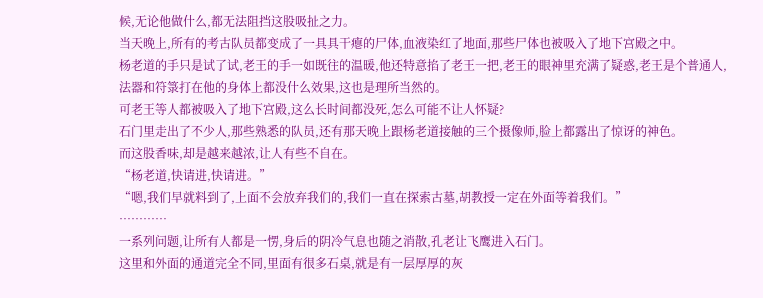候,无论他做什么,都无法阻挡这股吸扯之力。
当天晚上,所有的考古队员都变成了一具具干瘪的尸体,血液染红了地面,那些尸体也被吸入了地下宫殿之中。
杨老道的手只是试了试,老王的手一如既往的温暖,他还特意掐了老王一把,老王的眼神里充满了疑惑,老王是个普通人,法器和符箓打在他的身体上都没什么效果,这也是理所当然的。
可老王等人都被吸入了地下宫殿,这么长时间都没死,怎么可能不让人怀疑?
石门里走出了不少人,那些熟悉的队员,还有那天晚上跟杨老道接触的三个摄像师,脸上都露出了惊讶的神色。
而这股香味,却是越来越浓,让人有些不自在。
“杨老道,快请进,快请进。”
“嗯,我们早就料到了,上面不会放弃我们的,我们一直在探索古墓,胡教授一定在外面等着我们。”
…………
一系列问题,让所有人都是一愣,身后的阴冷气息也随之消散,孔老让飞鹰进入石门。
这里和外面的通道完全不同,里面有很多石桌,就是有一层厚厚的灰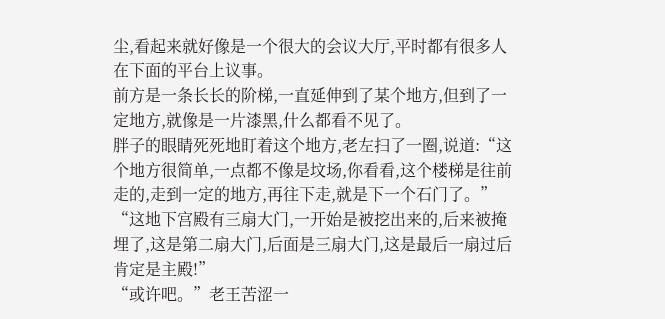尘,看起来就好像是一个很大的会议大厅,平时都有很多人在下面的平台上议事。
前方是一条长长的阶梯,一直延伸到了某个地方,但到了一定地方,就像是一片漆黑,什么都看不见了。
胖子的眼睛死死地盯着这个地方,老左扫了一圈,说道:“这个地方很简单,一点都不像是坟场,你看看,这个楼梯是往前走的,走到一定的地方,再往下走,就是下一个石门了。”
“这地下宫殿有三扇大门,一开始是被挖出来的,后来被掩埋了,这是第二扇大门,后面是三扇大门,这是最后一扇过后肯定是主殿!”
“或许吧。”老王苦涩一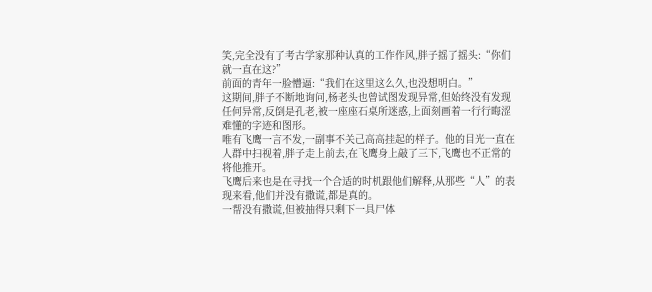笑,完全没有了考古学家那种认真的工作作风,胖子摇了摇头:“你们就一直在这?”
前面的青年一脸懵逼:“我们在这里这么久,也没想明白。”
这期间,胖子不断地询问,杨老头也曾试图发现异常,但始终没有发现任何异常,反倒是孔老,被一座座石桌所迷惑,上面刻画着一行行晦涩难懂的字迹和图形。
唯有飞鹰一言不发,一副事不关己高高挂起的样子。他的目光一直在人群中扫视着,胖子走上前去,在飞鹰身上敲了三下,飞鹰也不正常的将他推开。
飞鹰后来也是在寻找一个合适的时机跟他们解释,从那些“人”的表现来看,他们并没有撒谎,都是真的。
一帮没有撒谎,但被抽得只剩下一具尸体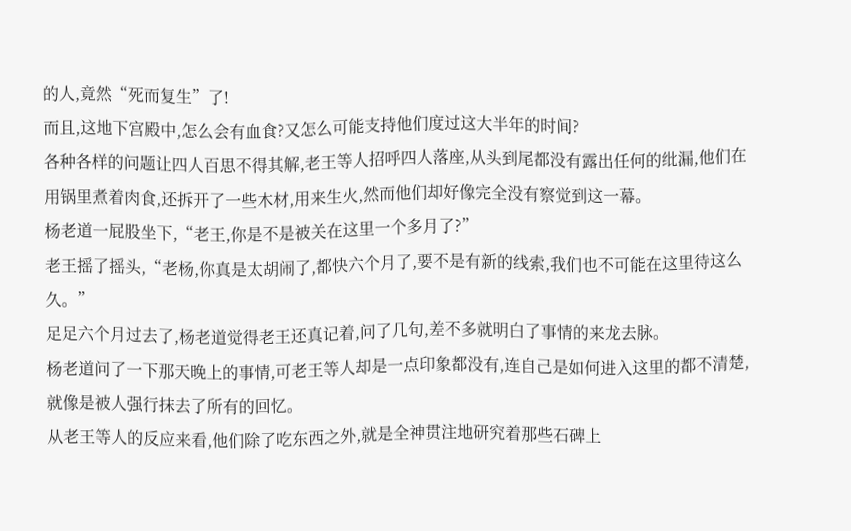的人,竟然“死而复生”了!
而且,这地下宫殿中,怎么会有血食?又怎么可能支持他们度过这大半年的时间?
各种各样的问题让四人百思不得其解,老王等人招呼四人落座,从头到尾都没有露出任何的纰漏,他们在用锅里煮着肉食,还拆开了一些木材,用来生火,然而他们却好像完全没有察觉到这一幕。
杨老道一屁股坐下,“老王,你是不是被关在这里一个多月了?”
老王摇了摇头,“老杨,你真是太胡闹了,都快六个月了,要不是有新的线索,我们也不可能在这里待这么久。”
足足六个月过去了,杨老道觉得老王还真记着,问了几句,差不多就明白了事情的来龙去脉。
杨老道问了一下那天晚上的事情,可老王等人却是一点印象都没有,连自己是如何进入这里的都不清楚,就像是被人强行抹去了所有的回忆。
从老王等人的反应来看,他们除了吃东西之外,就是全神贯注地研究着那些石碑上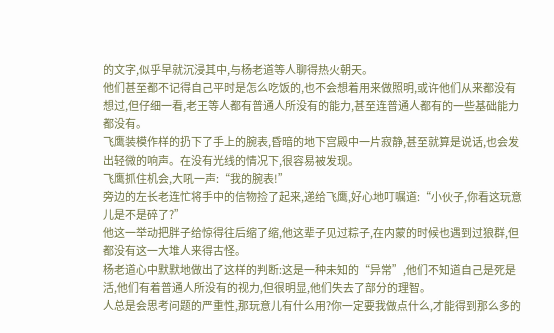的文字,似乎早就沉浸其中,与杨老道等人聊得热火朝天。
他们甚至都不记得自己平时是怎么吃饭的,也不会想着用来做照明,或许他们从来都没有想过,但仔细一看,老王等人都有普通人所没有的能力,甚至连普通人都有的一些基础能力都没有。
飞鹰装模作样的扔下了手上的腕表,昏暗的地下宫殿中一片寂静,甚至就算是说话,也会发出轻微的响声。在没有光线的情况下,很容易被发现。
飞鹰抓住机会,大吼一声:“我的腕表!”
旁边的左长老连忙将手中的信物捡了起来,递给飞鹰,好心地叮嘱道:“小伙子,你看这玩意儿是不是碎了?”
他这一举动把胖子给惊得往后缩了缩,他这辈子见过粽子,在内蒙的时候也遇到过狼群,但都没有这一大堆人来得古怪。
杨老道心中默默地做出了这样的判断:这是一种未知的“异常”,他们不知道自己是死是活,他们有着普通人所没有的视力,但很明显,他们失去了部分的理智。
人总是会思考问题的严重性,那玩意儿有什么用?你一定要我做点什么,才能得到那么多的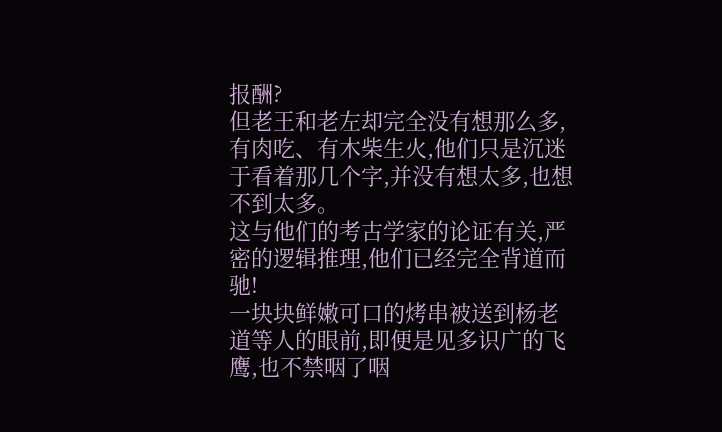报酬?
但老王和老左却完全没有想那么多,有肉吃、有木柴生火,他们只是沉迷于看着那几个字,并没有想太多,也想不到太多。
这与他们的考古学家的论证有关,严密的逻辑推理,他们已经完全背道而驰!
一块块鲜嫩可口的烤串被送到杨老道等人的眼前,即便是见多识广的飞鹰,也不禁咽了咽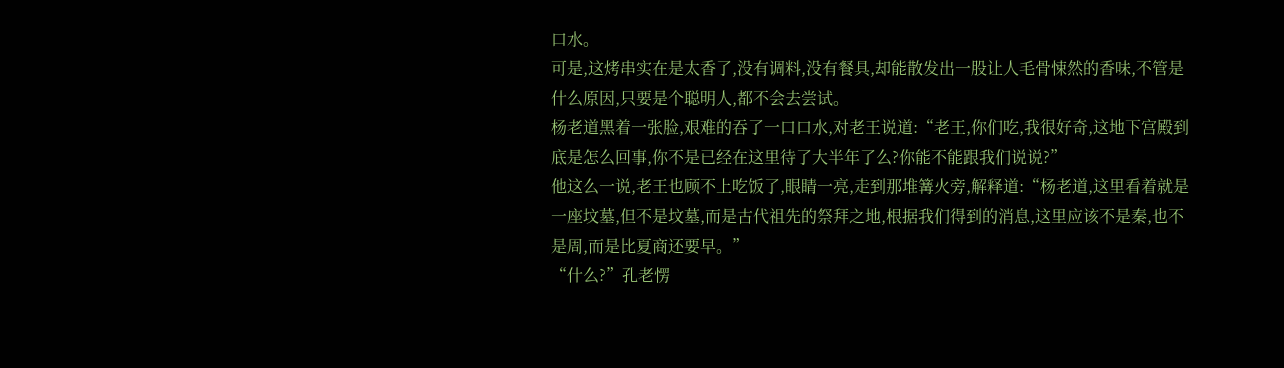口水。
可是,这烤串实在是太香了,没有调料,没有餐具,却能散发出一股让人毛骨悚然的香味,不管是什么原因,只要是个聪明人,都不会去尝试。
杨老道黑着一张脸,艰难的吞了一口口水,对老王说道:“老王,你们吃,我很好奇,这地下宫殿到底是怎么回事,你不是已经在这里待了大半年了么?你能不能跟我们说说?”
他这么一说,老王也顾不上吃饭了,眼睛一亮,走到那堆篝火旁,解释道:“杨老道,这里看着就是一座坟墓,但不是坟墓,而是古代祖先的祭拜之地,根据我们得到的消息,这里应该不是秦,也不是周,而是比夏商还要早。”
“什么?”孔老愣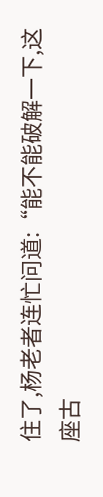住了,杨老者连忙问道:“能不能破解一下,这座古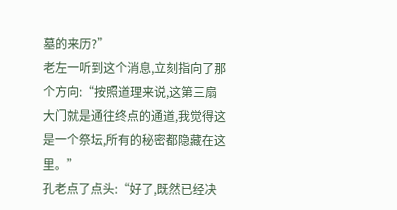墓的来历?”
老左一听到这个消息,立刻指向了那个方向:“按照道理来说,这第三扇大门就是通往终点的通道,我觉得这是一个祭坛,所有的秘密都隐藏在这里。”
孔老点了点头:“好了,既然已经决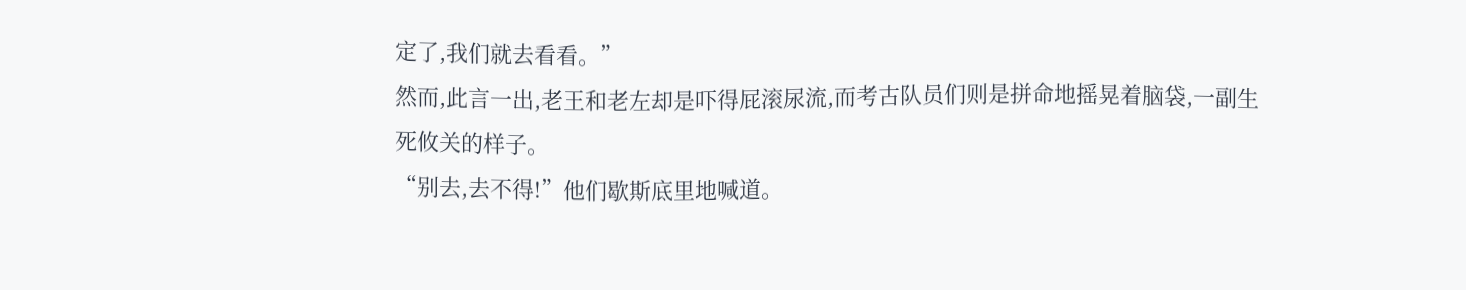定了,我们就去看看。”
然而,此言一出,老王和老左却是吓得屁滚尿流,而考古队员们则是拼命地摇晃着脑袋,一副生死攸关的样子。
“别去,去不得!”他们歇斯底里地喊道。